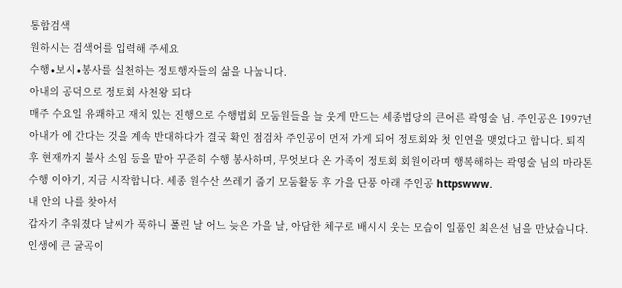통합검색
원하시는 검색어를 입력해 주세요
수행∙보시∙봉사를 실천하는 정토행자들의 삶을 나눕니다.
아내의 공덕으로 정토회 사천왕 되다
매주 수요일 유쾌하고 재치 있는 진행으로 수행법회 모둠원들을 늘 웃게 만드는 세종법당의 큰어른 곽영술 님. 주인공은 1997년 아내가 에 간다는 것을 계속 반대하다가 결국 확인 점검차 주인공이 먼저 가게 되어 정토회와 첫 인연을 맺었다고 합니다. 퇴직 후 현재까지 불사 소임 등을 맡아 꾸준히 수행 봉사하며, 무엇보다 온 가족이 정토회 회원이라며 행복해하는 곽영술 님의 마라톤 수행 이야기, 지금 시작합니다. 세종 원수산 쓰레기 줍기 모둠활동 후 가을 단풍 아래 주인공 httpswww.
내 안의 나를 찾아서
갑자기 추워졌다 날씨가 푹하니 풀린 날 어느 늦은 가을 날, 아담한 체구로 배시시 웃는 모습이 일품인 최은선 님을 만났습니다. 인생에 큰 굴곡이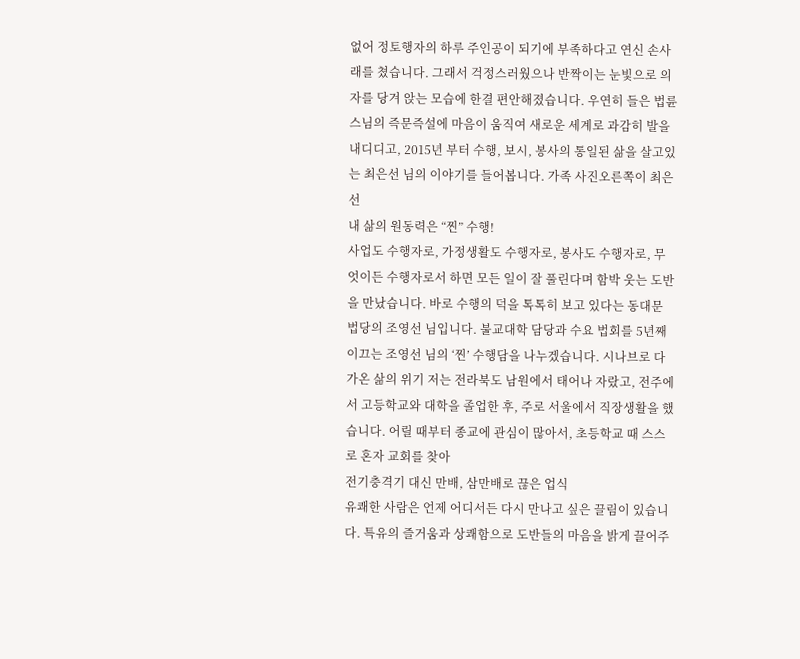없어 정토행자의 하루 주인공이 되기에 부족하다고 연신 손사래를 쳤습니다. 그래서 걱정스러웠으나 반짝이는 눈빛으로 의자를 당겨 앉는 모습에 한결 편안해졌습니다. 우연히 들은 법륜스님의 즉문즉설에 마음이 움직여 새로운 세계로 과감히 발을 내디디고, 2015년 부터 수행, 보시, 봉사의 통일된 삶을 살고있는 최은선 님의 이야기를 들어봅니다. 가족 사진오른쪽이 최은선
내 삶의 원동력은 “찐” 수행!
사업도 수행자로, 가정생활도 수행자로, 봉사도 수행자로, 무엇이든 수행자로서 하면 모든 일이 잘 풀린다며 함박 웃는 도반을 만났습니다. 바로 수행의 덕을 톡톡히 보고 있다는 동대문 법당의 조영선 님입니다. 불교대학 담당과 수요 법회를 5년째 이끄는 조영선 님의 ‘찐’ 수행담을 나누겠습니다. 시나브로 다가온 삶의 위기 저는 전라북도 남원에서 태어나 자랐고, 전주에서 고등학교와 대학을 졸업한 후, 주로 서울에서 직장생활을 했습니다. 어릴 때부터 종교에 관심이 많아서, 초등학교 때 스스로 혼자 교회를 찾아
전기충격기 대신 만배, 삼만배로 끊은 업식
유쾌한 사람은 언제 어디서든 다시 만나고 싶은 끌림이 있습니다. 특유의 즐거움과 상쾌함으로 도반들의 마음을 밝게 끌어주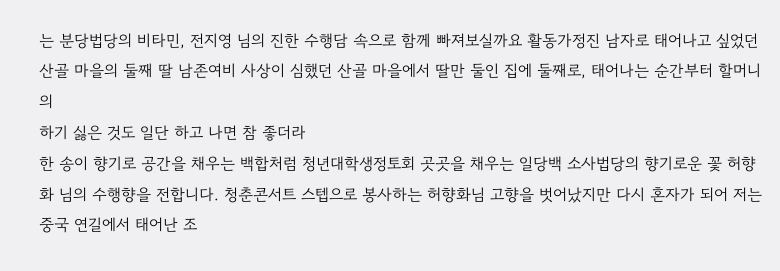는 분당법당의 비타민, 전지영 님의 진한 수행담 속으로 함께 빠져보실까요 활동가정진 남자로 태어나고 싶었던 산골 마을의 둘째 딸 남존여비 사상이 심했던 산골 마을에서 딸만 둘인 집에 둘째로, 태어나는 순간부터 할머니의
하기 싫은 것도 일단 하고 나면 참 좋더라
한 송이 향기로 공간을 채우는 백합처럼 청년대학생정토회 곳곳을 채우는 일당백 소사법당의 향기로운 꽃 허향화 님의 수행향을 전합니다. 청춘콘서트 스텝으로 봉사하는 허향화님 고향을 벗어났지만 다시 혼자가 되어 저는 중국 연길에서 태어난 조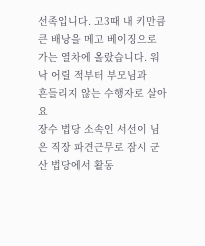선족입니다. 고3때 내 키만큼 큰 배낭을 메고 베이징으로 가는 열차에 올랐습니다. 워낙 어릴 적부터 부모님과
흔들리지 않는 수행자로 살아요
장수 법당 소속인 서선이 님은 직장 파견근무로 잠시 군산 법당에서 활동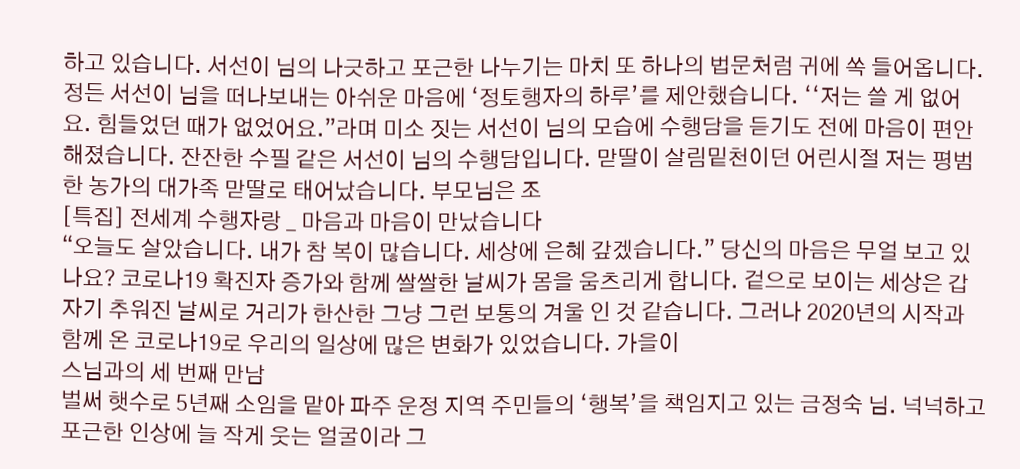하고 있습니다. 서선이 님의 나긋하고 포근한 나누기는 마치 또 하나의 법문처럼 귀에 쏙 들어옵니다. 정든 서선이 님을 떠나보내는 아쉬운 마음에 ‘정토행자의 하루’를 제안했습니다. ‘‘저는 쓸 게 없어요. 힘들었던 때가 없었어요.”라며 미소 짓는 서선이 님의 모습에 수행담을 듣기도 전에 마음이 편안해졌습니다. 잔잔한 수필 같은 서선이 님의 수행담입니다. 맏딸이 살림밑천이던 어린시절 저는 평범한 농가의 대가족 맏딸로 태어났습니다. 부모님은 조
[특집] 전세계 수행자랑 _ 마음과 마음이 만났습니다
“오늘도 살았습니다. 내가 참 복이 많습니다. 세상에 은혜 갚겠습니다.” 당신의 마음은 무얼 보고 있나요? 코로나19 확진자 증가와 함께 쌀쌀한 날씨가 몸을 움츠리게 합니다. 겉으로 보이는 세상은 갑자기 추워진 날씨로 거리가 한산한 그냥 그런 보통의 겨울 인 것 같습니다. 그러나 2020년의 시작과 함께 온 코로나19로 우리의 일상에 많은 변화가 있었습니다. 가을이
스님과의 세 번째 만남
벌써 햇수로 5년째 소임을 맡아 파주 운정 지역 주민들의 ‘행복’을 책임지고 있는 금정숙 님. 넉넉하고 포근한 인상에 늘 작게 웃는 얼굴이라 그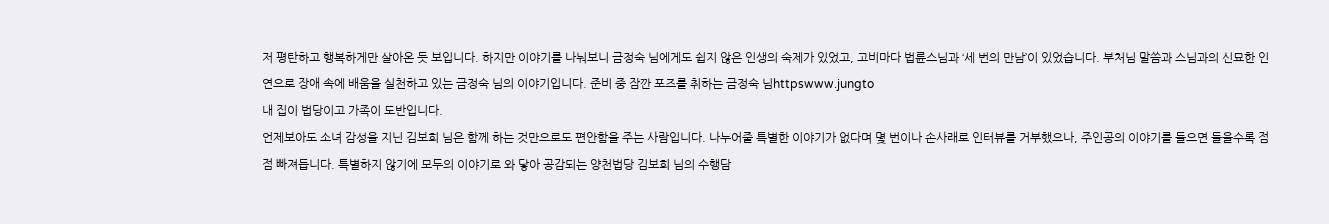저 평탄하고 행복하게만 살아온 듯 보입니다. 하지만 이야기를 나눠보니 금정숙 님에게도 쉽지 않은 인생의 숙제가 있었고, 고비마다 법륜스님과 ‘세 번의 만남’이 있었습니다. 부처님 말씀과 스님과의 신묘한 인연으로 장애 속에 배움을 실천하고 있는 금정숙 님의 이야기입니다. 준비 중 잠깐 포즈를 취하는 금정숙 님httpswww.jungto
내 집이 법당이고 가족이 도반입니다.
언제보아도 소녀 감성을 지닌 김보희 님은 함께 하는 것만으로도 편안함을 주는 사람입니다. 나누어줄 특별한 이야기가 없다며 몇 번이나 손사래로 인터뷰를 거부했으나, 주인공의 이야기를 들으면 들을수록 점점 빠져듭니다. 특별하지 않기에 모두의 이야기로 와 닿아 공감되는 양천법당 김보희 님의 수행담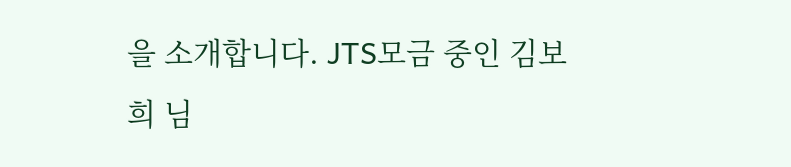을 소개합니다. JTS모금 중인 김보희 님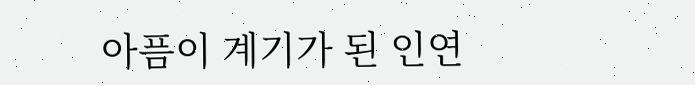아픔이 계기가 된 인연